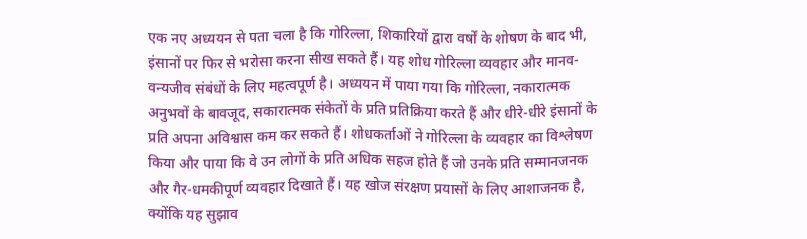एक नए अध्ययन से पता चला है कि गोरिल्ला, शिकारियों द्वारा वर्षों के शोषण के बाद भी, इंसानों पर फिर से भरोसा करना सीख सकते हैं। यह शोध गोरिल्ला व्यवहार और मानव-वन्यजीव संबंधों के लिए महत्वपूर्ण है। अध्ययन में पाया गया कि गोरिल्ला, नकारात्मक अनुभवों के बावजूद, सकारात्मक संकेतों के प्रति प्रतिक्रिया करते हैं और धीरे-धीरे इंसानों के प्रति अपना अविश्वास कम कर सकते हैं। शोधकर्ताओं ने गोरिल्ला के व्यवहार का विश्लेषण किया और पाया कि वे उन लोगों के प्रति अधिक सहज होते हैं जो उनके प्रति सम्मानजनक और गैर-धमकीपूर्ण व्यवहार दिखाते हैं। यह खोज संरक्षण प्रयासों के लिए आशाजनक है, क्योंकि यह सुझाव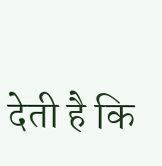देती है कि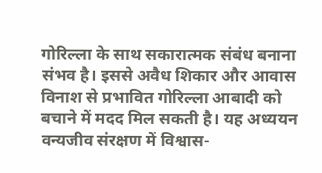गोरिल्ला के साथ सकारात्मक संबंध बनाना संभव है। इससे अवैध शिकार और आवास विनाश से प्रभावित गोरिल्ला आबादी को बचाने में मदद मिल सकती है। यह अध्ययन वन्यजीव संरक्षण में विश्वास-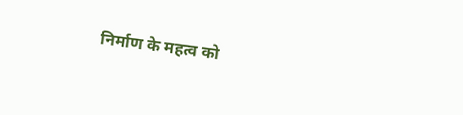निर्माण के महत्व को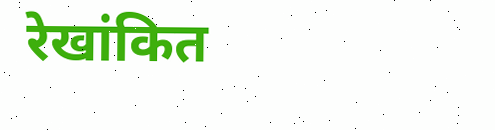रेखांकित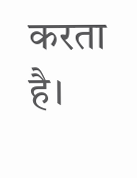करता है।